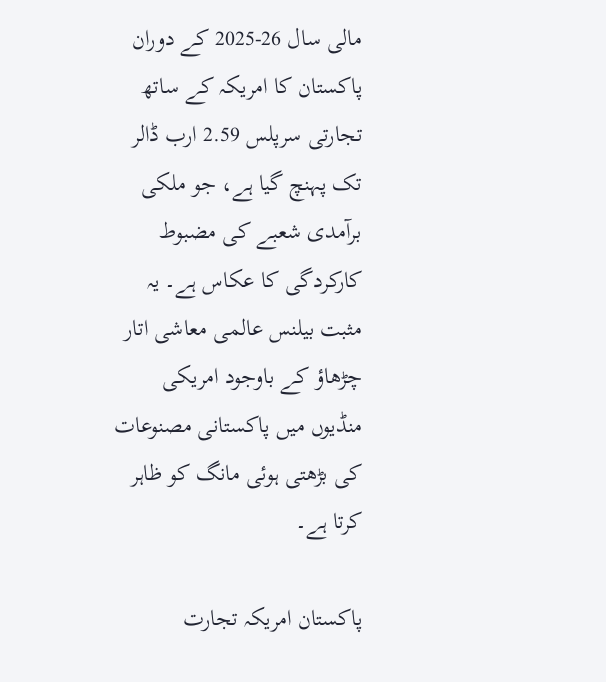مالی سال 26-2025 کے دوران پاکستان کا امریکہ کے ساتھ تجارتی سرپلس 2.59 ارب ڈالر تک پہنچ گیا ہے، جو ملکی برآمدی شعبے کی مضبوط کارکردگی کا عکاس ہے۔ یہ مثبت بیلنس عالمی معاشی اتار چڑھاؤ کے باوجود امریکی منڈیوں میں پاکستانی مصنوعات کی بڑھتی ہوئی مانگ کو ظاہر کرتا ہے۔

پاکستان امریکہ تجارت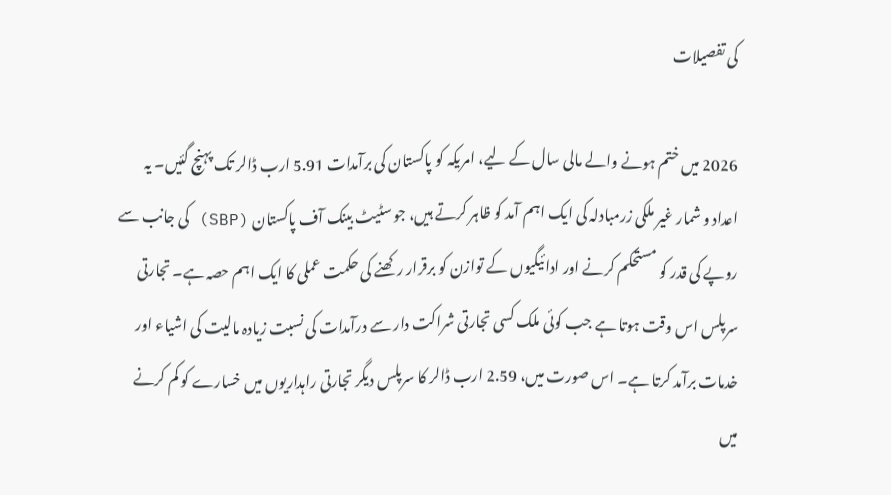کی تفصیلات

2026 میں ختم ہونے والے مالی سال کے لیے، امریکہ کو پاکستان کی برآمدات 5.91 ارب ڈالر تک پہنچ گئیں۔ یہ اعداد و شمار غیر ملکی زرمبادلہ کی ایک اہم آمد کو ظاہر کرتے ہیں، جو سٹیٹ بینک آف پاکستان (SBP) کی جانب سے روپے کی قدر کو مستحکم کرنے اور ادائیگیوں کے توازن کو برقرار رکھنے کی حکمت عملی کا ایک اہم حصہ ہے۔ تجارتی سرپلس اس وقت ہوتا ہے جب کوئی ملک کسی تجارتی شراکت دار سے درآمدات کی نسبت زیادہ مالیت کی اشیاء اور خدمات برآمد کرتا ہے۔ اس صورت میں، 2.59 ارب ڈالر کا سرپلس دیگر تجارتی راہداریوں میں خسارے کو کم کرنے میں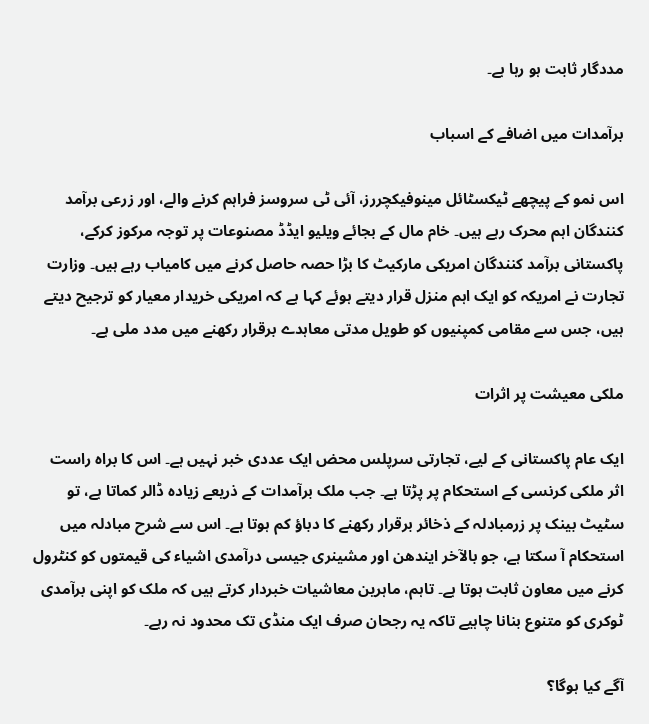مددگار ثابت ہو رہا ہے۔

برآمدات میں اضافے کے اسباب

اس نمو کے پیچھے ٹیکسٹائل مینوفیکچررز، آئی ٹی سروسز فراہم کرنے والے، اور زرعی برآمد کنندگان اہم محرک رہے ہیں۔ خام مال کے بجائے ویلیو ایڈڈ مصنوعات پر توجہ مرکوز کرکے، پاکستانی برآمد کنندگان امریکی مارکیٹ کا بڑا حصہ حاصل کرنے میں کامیاب رہے ہیں۔ وزارت تجارت نے امریکہ کو ایک اہم منزل قرار دیتے ہوئے کہا ہے کہ امریکی خریدار معیار کو ترجیح دیتے ہیں، جس سے مقامی کمپنیوں کو طویل مدتی معاہدے برقرار رکھنے میں مدد ملی ہے۔

ملکی معیشت پر اثرات

ایک عام پاکستانی کے لیے، تجارتی سرپلس محض ایک عددی خبر نہیں ہے۔ اس کا براہ راست اثر ملکی کرنسی کے استحکام پر پڑتا ہے۔ جب ملک برآمدات کے ذریعے زیادہ ڈالر کماتا ہے، تو سٹیٹ بینک پر زرمبادلہ کے ذخائر برقرار رکھنے کا دباؤ کم ہوتا ہے۔ اس سے شرح مبادلہ میں استحکام آ سکتا ہے، جو بالآخر ایندھن اور مشینری جیسی درآمدی اشیاء کی قیمتوں کو کنٹرول کرنے میں معاون ثابت ہوتا ہے۔ تاہم، ماہرین معاشیات خبردار کرتے ہیں کہ ملک کو اپنی برآمدی ٹوکری کو متنوع بنانا چاہیے تاکہ یہ رجحان صرف ایک منڈی تک محدود نہ رہے۔

آگے کیا ہوگا؟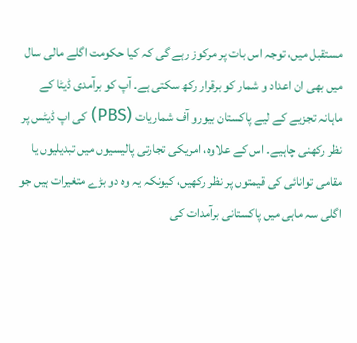مستقبل میں، توجہ اس بات پر مرکوز رہے گی کہ کیا حکومت اگلے مالی سال میں بھی ان اعداد و شمار کو برقرار رکھ سکتی ہے۔ آپ کو برآمدی ڈیٹا کے ماہانہ تجزیے کے لیے پاکستان بیورو آف شماریات (PBS) کی اپ ڈیٹس پر نظر رکھنی چاہیے۔ اس کے علاوہ، امریکی تجارتی پالیسیوں میں تبدیلیوں یا مقامی توانائی کی قیمتوں پر نظر رکھیں، کیونکہ یہ وہ دو بڑے متغیرات ہیں جو اگلی سہ ماہی میں پاکستانی برآمدات کی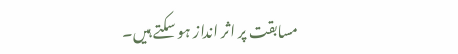مسابقت پر اثر انداز ہو سکتے ہیں۔